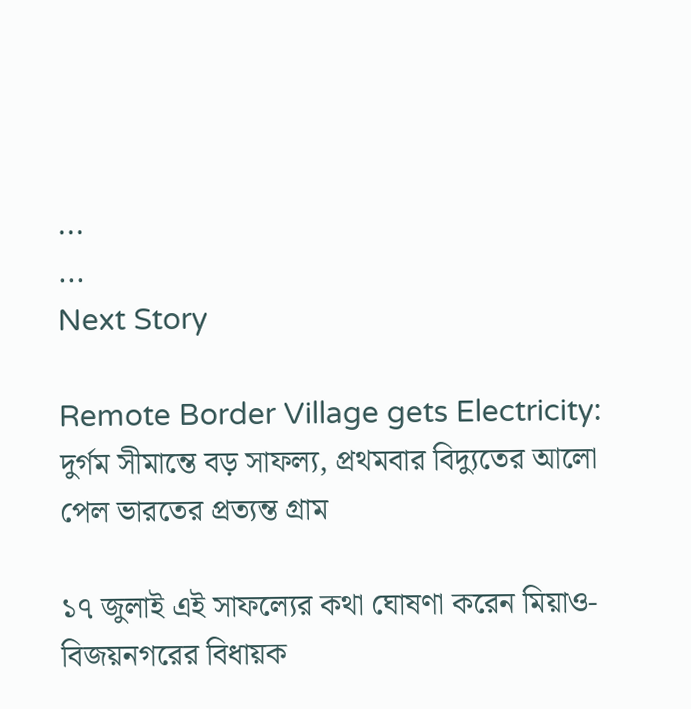...
...
Next Story

Remote Border Village gets Electricity: দুর্গম সীমান্তে বড় সাফল্য, প্রথমবার বিদ্যুতের আলো পেল ভারতের প্রত্যন্ত গ্রাম

১৭ জুলাই এই সাফল্যের কথা ঘোষণা করেন মিয়াও-বিজয়নগরের বিধায়ক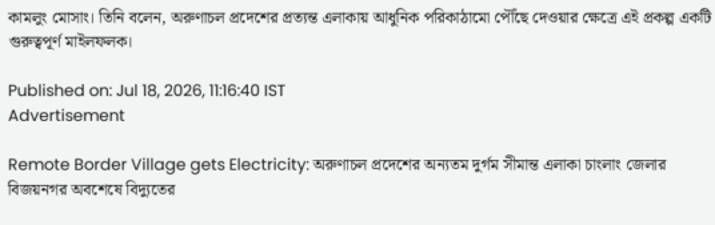কামলুং মোসাং। তিনি বলেন, অরুণাচল প্রদেশের প্রত্যন্ত এলাকায় আধুনিক পরিকাঠামো পৌঁছে দেওয়ার ক্ষেত্রে এই প্রকল্প একটি গুরুত্বপূর্ণ মাইলফলক।

Published on: Jul 18, 2026, 11:16:40 IST
Advertisement

Remote Border Village gets Electricity: অরুণাচল প্রদেশের অন্যতম দুর্গম সীমান্ত এলাকা চাংলাং জেলার বিজয়নগর অবশেষে বিদ্যুতের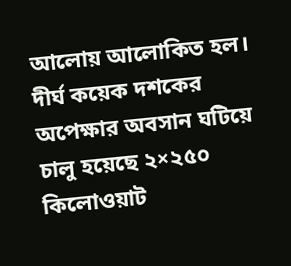আলোয় আলোকিত হল। দীর্ঘ কয়েক দশকের অপেক্ষার অবসান ঘটিয়ে চালু হয়েছে ২×২৫০ কিলোওয়াট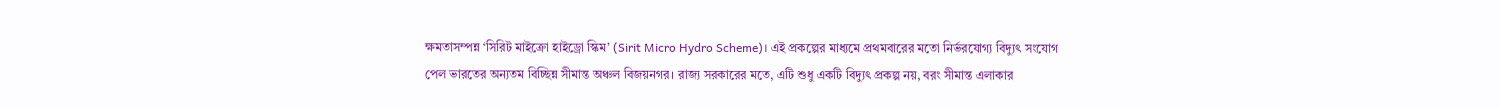ক্ষমতাসম্পন্ন ‘সিরিট মাইক্রো হাইড্রো স্কিম’ (Sirit Micro Hydro Scheme)। এই প্রকল্পের মাধ্যমে প্রথমবারের মতো নির্ভরযোগ্য বিদ্যুৎ সংযোগ পেল ভারতের অন্যতম বিচ্ছিন্ন সীমান্ত অঞ্চল বিজয়নগর। রাজ্য সরকারের মতে, এটি শুধু একটি বিদ্যুৎ প্রকল্প নয়, বরং সীমান্ত এলাকার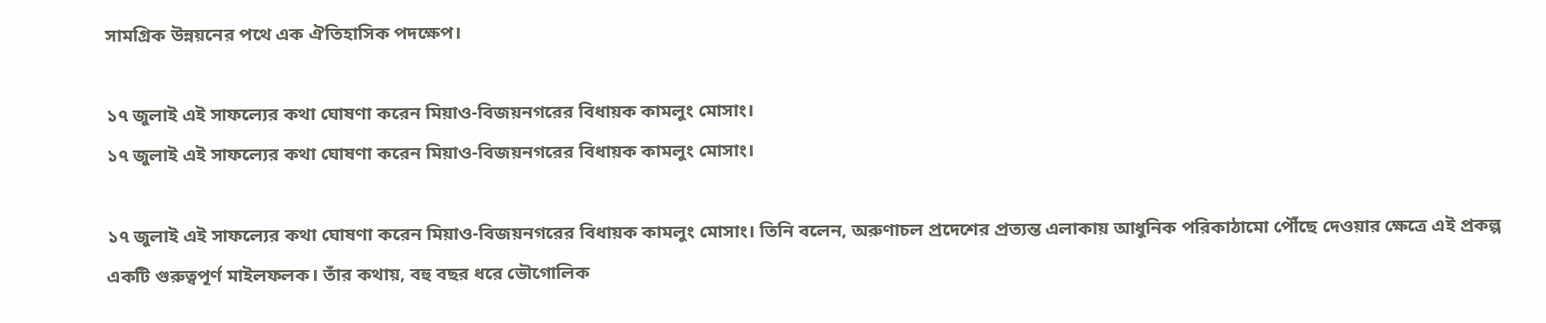সামগ্রিক উন্নয়নের পথে এক ঐতিহাসিক পদক্ষেপ।

১৭ জুলাই এই সাফল্যের কথা ঘোষণা করেন মিয়াও-বিজয়নগরের বিধায়ক কামলুং মোসাং।
১৭ জুলাই এই সাফল্যের কথা ঘোষণা করেন মিয়াও-বিজয়নগরের বিধায়ক কামলুং মোসাং।

১৭ জুলাই এই সাফল্যের কথা ঘোষণা করেন মিয়াও-বিজয়নগরের বিধায়ক কামলুং মোসাং। তিনি বলেন, অরুণাচল প্রদেশের প্রত্যন্ত এলাকায় আধুনিক পরিকাঠামো পৌঁছে দেওয়ার ক্ষেত্রে এই প্রকল্প একটি গুরুত্বপূর্ণ মাইলফলক। তাঁর কথায়, বহু বছর ধরে ভৌগোলিক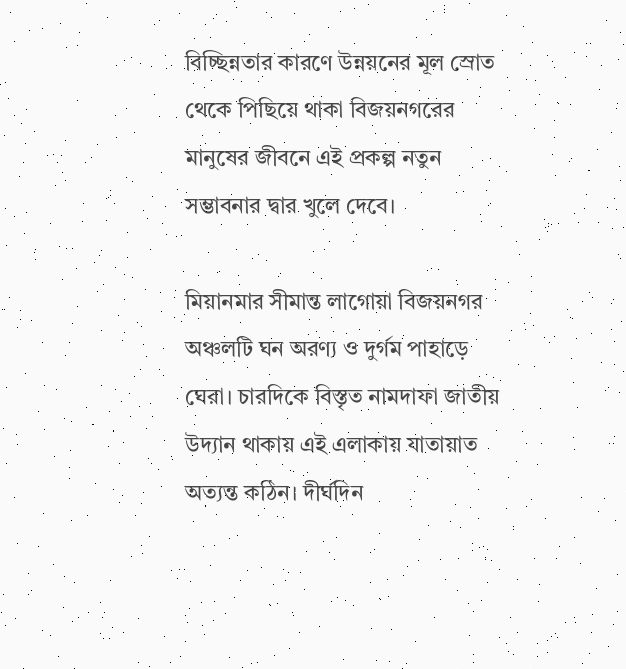বিচ্ছিন্নতার কারণে উন্নয়নের মূল স্রোত থেকে পিছিয়ে থাকা বিজয়নগরের মানুষের জীবনে এই প্রকল্প নতুন সম্ভাবনার দ্বার খুলে দেবে।

মিয়ানমার সীমান্ত লাগোয়া বিজয়নগর অঞ্চলটি ঘন অরণ্য ও দুর্গম পাহাড়ে ঘেরা। চারদিকে বিস্তৃত নামদাফা জাতীয় উদ্যান থাকায় এই এলাকায় যাতায়াত অত্যন্ত কঠিন। দীর্ঘদিন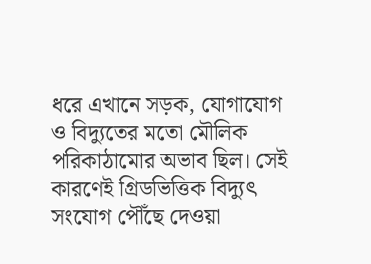ধরে এখানে সড়ক, যোগাযোগ ও বিদ্যুতের মতো মৌলিক পরিকাঠামোর অভাব ছিল। সেই কারণেই গ্রিডভিত্তিক বিদ্যুৎ সংযোগ পৌঁছে দেওয়া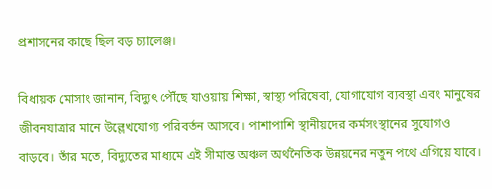প্রশাসনের কাছে ছিল বড় চ্যালেঞ্জ।

বিধায়ক মোসাং জানান, বিদ্যুৎ পৌঁছে যাওয়ায় শিক্ষা, স্বাস্থ্য পরিষেবা, যোগাযোগ ব্যবস্থা এবং মানুষের জীবনযাত্রার মানে উল্লেখযোগ্য পরিবর্তন আসবে। পাশাপাশি স্থানীয়দের কর্মসংস্থানের সুযোগও বাড়বে। তাঁর মতে, বিদ্যুতের মাধ্যমে এই সীমান্ত অঞ্চল অর্থনৈতিক উন্নয়নের নতুন পথে এগিয়ে যাবে।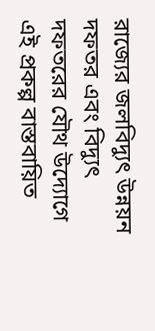রাজ্যের জলবিদ্যুৎ উন্নয়ন দফতর এবং বিদ্যুৎ দফতরের যৌথ উদ্যোগে এই প্রকল্প বাস্তবায়িত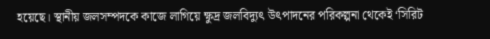হয়েছে। স্থানীয় জলসম্পদকে কাজে লাগিয়ে ক্ষুদ্র জলবিদ্যুৎ উৎপাদনের পরিকল্পনা থেকেই ‘সিরিট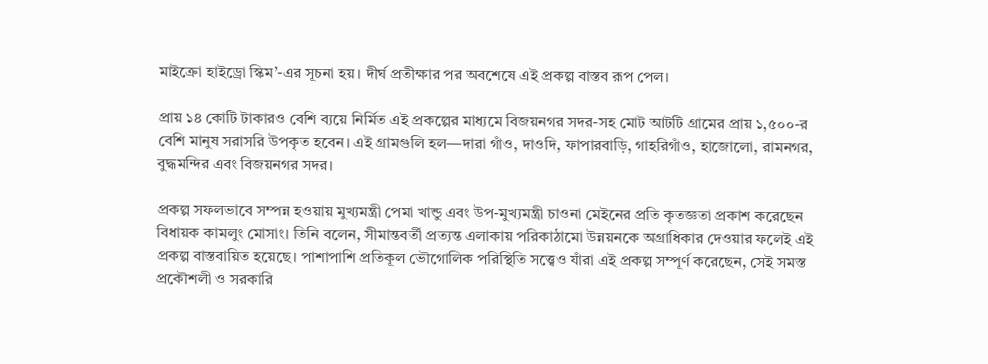মাইক্রো হাইড্রো স্কিম’-এর সূচনা হয়। দীর্ঘ প্রতীক্ষার পর অবশেষে এই প্রকল্প বাস্তব রূপ পেল।

প্রায় ১৪ কোটি টাকারও বেশি ব্যয়ে নির্মিত এই প্রকল্পের মাধ্যমে বিজয়নগর সদর-সহ মোট আটটি গ্রামের প্রায় ১,৫০০-র বেশি মানুষ সরাসরি উপকৃত হবেন। এই গ্রামগুলি হল—দারা গাঁও, দাওদি, ফাপারবাড়ি, গাহরিগাঁও, হাজোলো, রামনগর, বুদ্ধমন্দির এবং বিজয়নগর সদর।

প্রকল্প সফলভাবে সম্পন্ন হওয়ায় মুখ্যমন্ত্রী পেমা খান্ডু এবং উপ-মুখ্যমন্ত্রী চাওনা মেইনের প্রতি কৃতজ্ঞতা প্রকাশ করেছেন বিধায়ক কামলুং মোসাং। তিনি বলেন, সীমান্তবর্তী প্রত্যন্ত এলাকায় পরিকাঠামো উন্নয়নকে অগ্রাধিকার দেওয়ার ফলেই এই প্রকল্প বাস্তবায়িত হয়েছে। পাশাপাশি প্রতিকূল ভৌগোলিক পরিস্থিতি সত্ত্বেও যাঁরা এই প্রকল্প সম্পূর্ণ করেছেন, সেই সমস্ত প্রকৌশলী ও সরকারি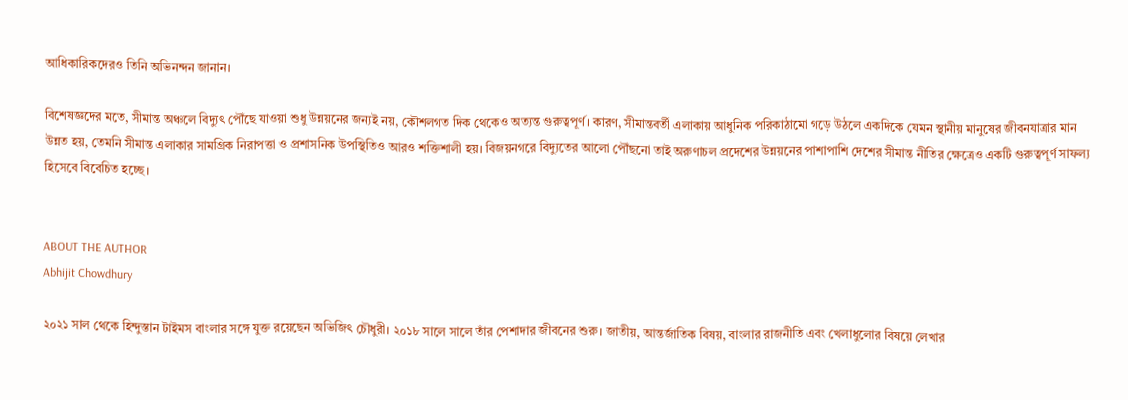আধিকারিকদেরও তিনি অভিনন্দন জানান।

বিশেষজ্ঞদের মতে, সীমান্ত অঞ্চলে বিদ্যুৎ পৌঁছে যাওয়া শুধু উন্নয়নের জন্যই নয়, কৌশলগত দিক থেকেও অত্যন্ত গুরুত্বপূর্ণ। কারণ, সীমান্তবর্তী এলাকায় আধুনিক পরিকাঠামো গড়ে উঠলে একদিকে যেমন স্থানীয় মানুষের জীবনযাত্রার মান উন্নত হয়, তেমনি সীমান্ত এলাকার সামগ্রিক নিরাপত্তা ও প্রশাসনিক উপস্থিতিও আরও শক্তিশালী হয়। বিজয়নগরে বিদ্যুতের আলো পৌঁছনো তাই অরুণাচল প্রদেশের উন্নয়নের পাশাপাশি দেশের সীমান্ত নীতির ক্ষেত্রেও একটি গুরুত্বপূর্ণ সাফল্য হিসেবে বিবেচিত হচ্ছে।


ABOUT THE AUTHOR
Abhijit Chowdhury

২০২১ সাল থেকে হিন্দুস্তান টাইমস বাংলার সঙ্গে যুক্ত রয়েছেন অভিজিৎ চৌধুরী। ২০১৮ সালে সালে তাঁর পেশাদার জীবনের শুরু। জাতীয়, আন্তর্জাতিক বিষয়, বাংলার রাজনীতি এবং খেলাধুলোর বিষয়ে লেখার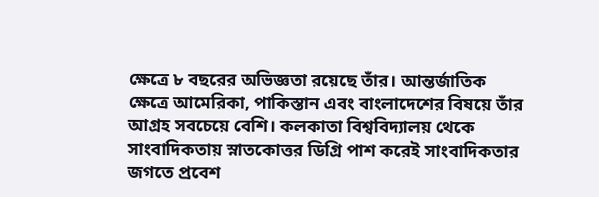ক্ষেত্রে ৮ বছরের অভিজ্ঞতা রয়েছে তাঁর। আন্তর্জাতিক ক্ষেত্রে আমেরিকা, পাকিস্তান এবং বাংলাদেশের বিষয়ে তাঁর আগ্রহ সবচেয়ে বেশি। কলকাতা বিশ্ববিদ্যালয় থেকে সাংবাদিকতায় স্নাতকোত্তর ডিগ্রি পাশ করেই সাংবাদিকতার জগতে প্রবেশ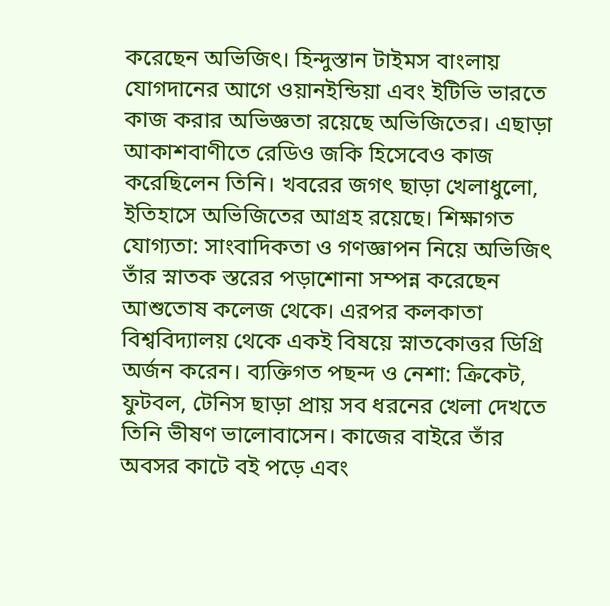করেছেন অভিজিৎ। হিন্দুস্তান টাইমস বাংলায় যোগদানের আগে ওয়ানইন্ডিয়া এবং ইটিভি ভারতে কাজ করার অভিজ্ঞতা রয়েছে অভিজিতের। এছাড়া আকাশবাণীতে রেডিও জকি হিসেবেও কাজ করেছিলেন তিনি। খবরের জগৎ ছাড়া খেলাধুলো, ইতিহাসে অভিজিতের আগ্রহ রয়েছে। শিক্ষাগত যোগ্যতা: সাংবাদিকতা ও গণজ্ঞাপন নিয়ে অভিজিৎ তাঁর স্নাতক স্তরের পড়াশোনা সম্পন্ন করেছেন আশুতোষ কলেজ থেকে। এরপর কলকাতা বিশ্ববিদ্যালয় থেকে একই বিষয়ে স্নাতকোত্তর ডিগ্রি অর্জন করেন। ব্যক্তিগত পছন্দ ও নেশা: ক্রিকেট, ফুটবল, টেনিস ছাড়া প্রায় সব ধরনের খেলা দেখতে তিনি ভীষণ ভালোবাসেন। কাজের বাইরে তাঁর অবসর কাটে বই পড়ে এবং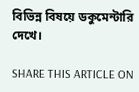বিভিন্ন বিষয়ে ডকুমেন্টারি দেখে।

SHARE THIS ARTICLE ON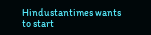Hindustantimes wants to start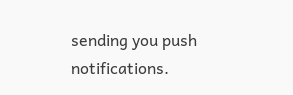sending you push notifications.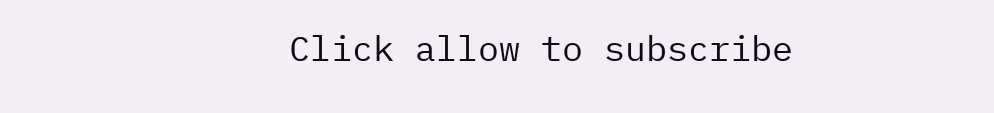Click allow to subscribe